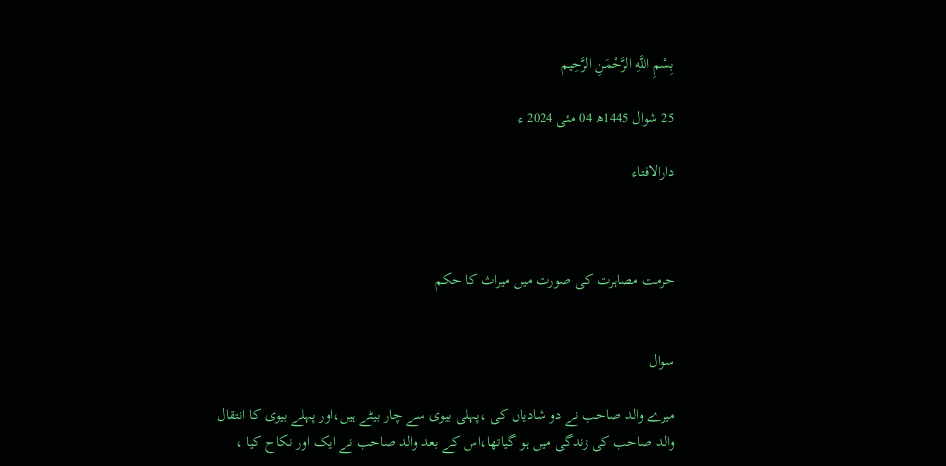بِسْمِ اللَّهِ الرَّحْمَنِ الرَّحِيم

25 شوال 1445ھ 04 مئی 2024 ء

دارالافتاء



حرمت مصاہرت کی صورت میں میراث کا حکم


سوال

میرے والد صاحب نے دو شادیاں کی ،پہلی بیوی سے چار بیٹے ہیں،اور پہلے بیوی کا انتقال والد صاحب کی زندگی میں ہو گیاتھا،اس کے بعد والد صاحب نے ایک اور نکاح کیا ،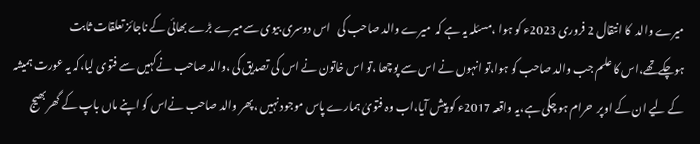میرے والد  کا انتقال 2 فروری 2023ء کو ہوا ،مسئلہ یہ ہے کہ  میرے والد صاحب کی   اس دوسری بیوی سےمیرے بڑے بھائی کے ناجائز تعلقات ثابت ہوچکےتھے،اس کا علم جب والد صاحب کو ہوا،تو انہوں نے اس سے پوچھا ،تو اس خاتون نے اس کی تصدیق کی ،والد صاحب نےکہیں سے فتوی لیا،کہ یہ عورت ہمیشہ کے لیے ان کے اوپر  حرام ہو چکی ہے،یہ واقعہ 2017ء کو پیش آیا،اب وہ فتویٰ ہمارے پاس موجود نہیں ،پھر والد صاحب نےاس کو اپنے ماں باپ کے گھر بھیج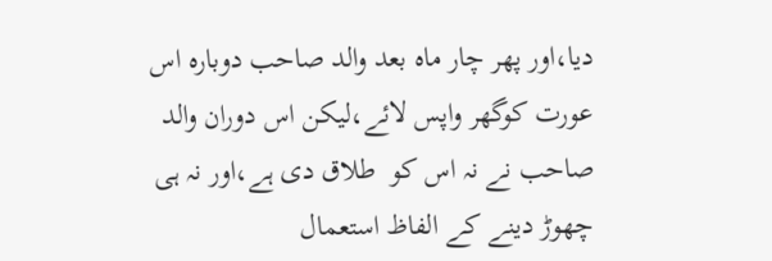دیا،اور پھر چار ماہ بعد والد صاحب دوبارہ اس عورت کوگھر واپس لائے،لیکن اس دوران والد صاحب نے نہ اس کو  طلاق دی ہے،اور نہ ہی چھوڑ دینے کے الفاظ استعمال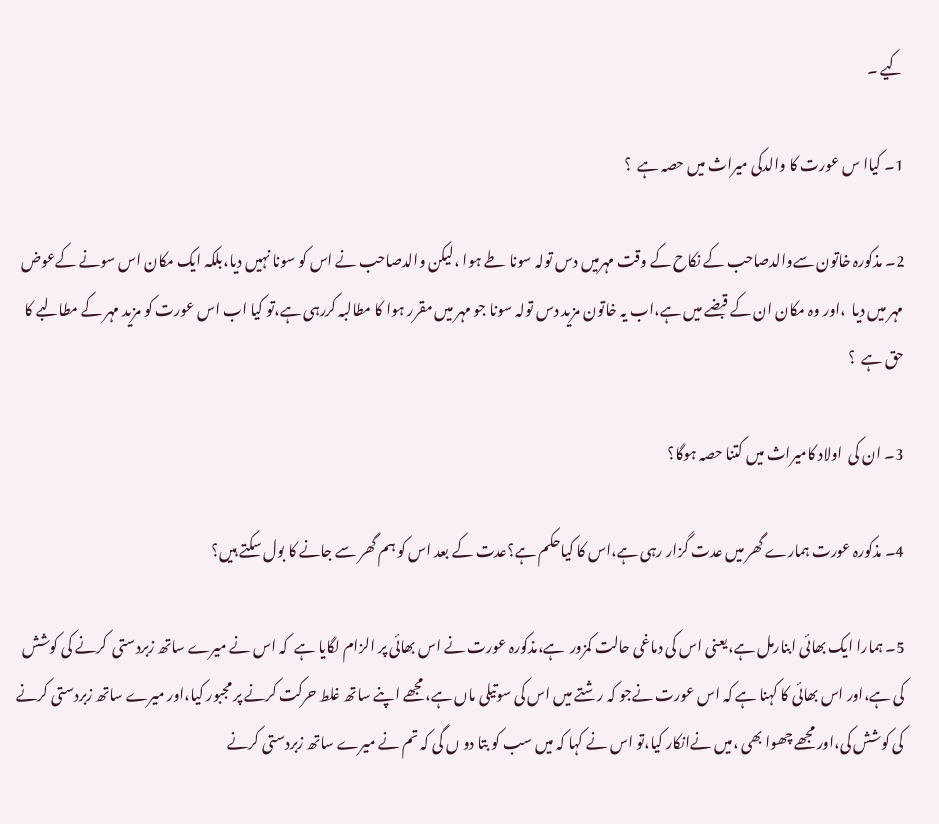کیے ۔

1۔ کیاا س عورت کا والدکی میراث میں حصہ ہے  ؟

2۔ مذکورہ خاتون سےوالدصاحب کے نکاح کے وقت مہرمیں دس تولہ سونا طے ہوا ،لیکن والدصاحب نے اس کو سونا نہیں دیا،بلکہ ایک مکان اس سونے کےعوض مہر میں دیا  ،اور وہ مکان ان کے قبضے میں ہے،اب یہ خاتون مزید دس تولہ سونا جو مہر میں مقرر ہوا کا مطالبہ کررہی ہے،تو کیا اب اس عورت کو مزید مہر کے مطالبے کا حق ہے  ؟

3۔ ان کی  اولاد کامیراث میں کتنا حصہ ہوگا؟

4۔ مذکورہ عورت ہمارے گھر میں عدت گزار رہی ہے،اس کا کیاحکم ہے؟عدت کے بعد اس کو ہم گھر سے جانے کا بول سکتے ہیں؟

5۔ ہمارا ایک بھائی ابنارمل ہے،یعنی اس کی دماغی حالت کمزور  ہے،مذکورہ عورت نے اس بھائی پر الزام لگایا ہے  کہ اس نے میرے ساتھ زبردستی  کرنے کی کوشش  کی ہے،اور اس بھائی کا کہنا ہے کہ اس عورت نےجو کہ رشتے میں اس کی سوتیلی ماں ہے، مجھے اپنے ساتھ غلط حرکت کرنے پر مجبور کیا،اور میرے ساتھ زبردستی کرنے کی کوشش کی،اور مجھے چھوا بھی ،میں نےانکار کیا،تو اس نے کہا کہ میں سب کو بتا دو ں گی کہ تم نے میرے ساتھ زبردستی کرنے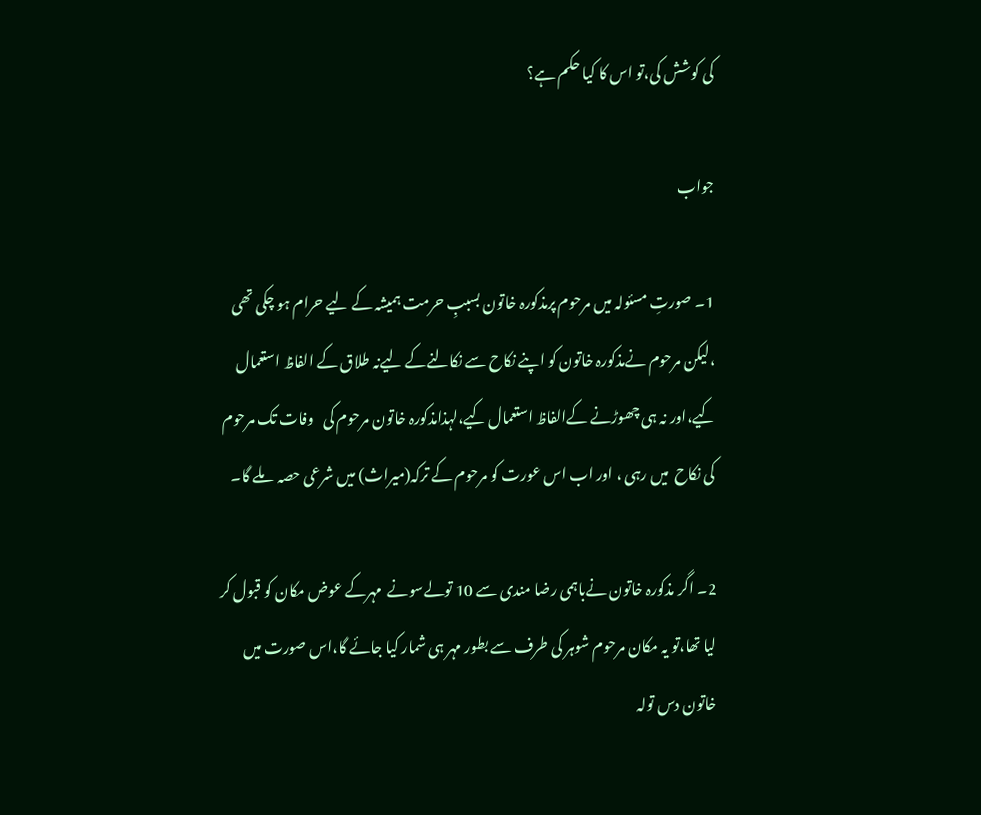کی کوشش کی،تو اس کا کیا حکم ہے؟

جواب

1۔ صورتِ مسئولہ میں مرحوم پرمذکورہ خاتون بسببِ حرمت ہمیشہ کے لیے حرام ہو چکی تھی ،لیکن مرحوم نےمذکورہ خاتون کو اپنے نکاح سے نکالنےکے لیےنہ طلاق کے الفاظ استعمال کیے،اور نہ ہی چھوڑنے کےالفاظ استعمال کیے،لہذامذکورہ خاتون مرحوم کی   وفات تک مرحوم کی نکاح  میں رہی ، اور اب اس عورت کو مرحوم کے ترکہ(میراث) میں شرعی حصہ  ملے گا۔

2۔ اگر مذکورہ خاتون نےباہمی رضا مندی سے 10 تولےسونے  مہرکے عوض مکان کو قبول کر لیا تھا،تو یہ مکان مرحوم شوہر کی طرف سے بطور مہر ہی شمار کیا جائے گا،اس صورت میں  خاتون دس تولہ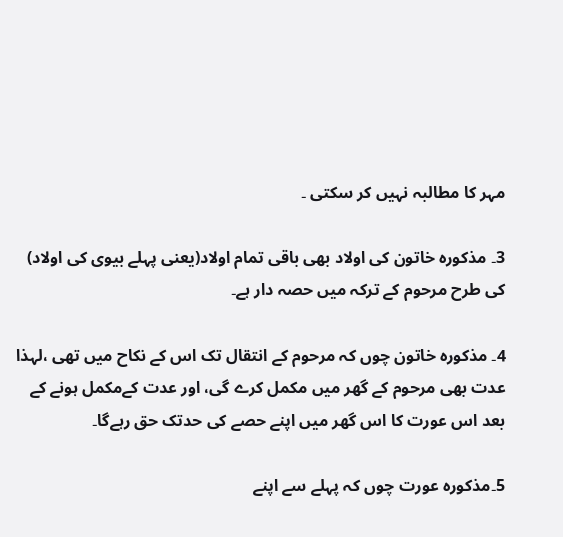مہر کا مطالبہ نہیں کر سکتی ۔

3۔ مذکورہ خاتون کی اولاد بھی باقی تمام اولاد(یعنی پہلے بیوی کی اولاد) کی طرح مرحوم کے ترکہ میں حصہ دار ہے۔

4۔ مذکورہ خاتون چوں کہ مرحوم کے انتقال تک اس کے نکاح میں تھی ،لہذا  عدت بھی مرحوم کے گھر میں مکمل کرے گی، اور عدت کےمکمل ہونے کے بعد اس عورت کا اس گھر میں اپنے حصے کی حدتک حق رہےگا۔

5۔مذکورہ عورت چوں کہ پہلے سے اپنے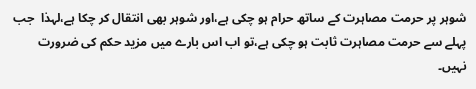شوہر پر حرمت مصاہرت کے ساتھ حرام ہو چکی ہے،اور شوہر بھی انتقال کر چکا ہے،لہذا  جب پہلے سے حرمت مصاہرت ثابت ہو چکی ہے،تو اب اس بارے میں مزید حکم کی ضرورت نہیں۔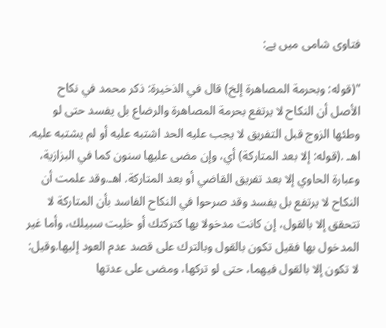فتاوی شامی میں ہے:

"(قوله: وبحرمة المصاهرة إلخ) قال في الذخيرة: ذكر محمد في نكاح الأصل ‌أن ‌النكاح ‌لا ‌يرتفع ‌بحرمة المصاهرة والرضاع بل يفسد حتى لو وطئها الزوج قبل التفريق لا يجب عليه الحد اشتبه عليه أو لم يشتبه عليه. اهـ .(قوله: إلا بعد المتاركة) أي، وإن مضى عليها سنون كما في البزازية، وعبارة الحاوي إلا بعد تفريق القاضي أو بعد المتاركة. اهـ.وقد علمت أن النكاح لا يرتفع بل يفسد وقد صرحوا في النكاح الفاسد بأن المتاركة لا تتحقق إلا بالقول، إن كانت مدخولا بها كتركتك أو خليت سبيلك، وأما غير المدخول بها فقيل تكون بالقول وبالترك على قصد عدم العود إليها.وقيل: لا تكون إلا بالقول فيهما، حتى لو تركها، ومضى على عدتها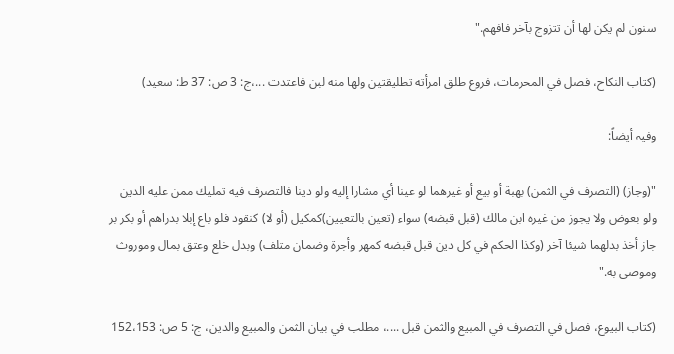سنون لم يكن لها أن تتزوج بآخر فافهم."

(کتاب النکاح، فصل في المحرمات، فروع طلق امرأته تطليقتين ولها منه لبن فاعتدت ...،ج: 3 ص: 37 ط: سعید)

وفیہ أیضاً:

"(وجاز) (التصرف ‌في ‌الثمن) بهبة أو بيع أو غيرهما لو عينا أي مشارا إليه ولو دينا فالتصرف فيه تمليك ممن عليه الدين ولو بعوض ولا يجوز من غيره ابن مالك (قبل قبضه) سواء (تعين بالتعيين)كمكيل (أو لا) كنقود فلو باع إبلا بدراهم أو بكر بر جاز أخذ بدلهما شيئا آخر (وكذا الحكم في كل دين قبل قبضه كمهر وأجرة وضمان متلف) وبدل خلع وعتق بمال وموروث وموصى به."

(کتاب البیوع، فصل في التصرف في المبيع والثمن قبل ....، مطلب في بيان الثمن والمبيع والدين، ج: 5 ص: 152،153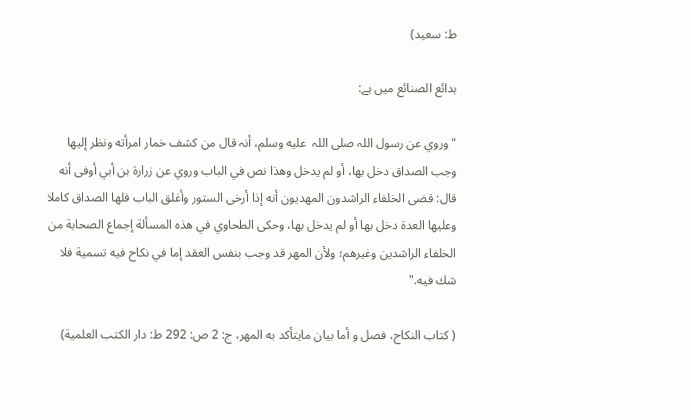ط: سعید)

بدائع الصنائع میں ہے:

"وروي عن رسول اللہ صلی اللہ  علیه وسلم، أنہ قال من کشف خمار امرأته ونظر إلیها وجب الصداق دخل بها، أو لم یدخل وهذا نص في الباب وروي عن زرارة بن أبي أوفى أنه قال: قضى الخلفاء الراشدون المهديون أنه إذا أرخى الستور وأغلق الباب فلها الصداق كاملا وعليها العدة دخل بها أو لم يدخل بها، وحكى الطحاوي في هذه المسألة إجماع الصحابة من الخلفاء الراشدين وغيرهم؛ ولأن المهر قد وجب بنفس العقد إما في نكاح فيه تسمية فلا شك فيه."

( کتاب النکاح، فصل و أما بیان مایتأکد به المهر، ج: 2 ص: 292 ط: دار الکتب العلمیة)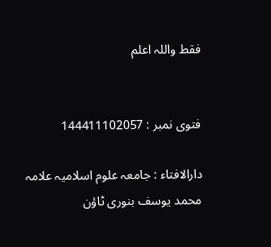فقط واللہ اعلم


فتوی نمبر : 144411102057

دارالافتاء : جامعہ علوم اسلامیہ علامہ محمد یوسف بنوری ٹاؤن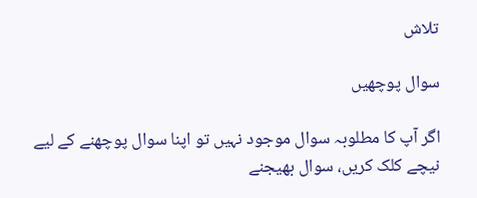تلاش

سوال پوچھیں

اگر آپ کا مطلوبہ سوال موجود نہیں تو اپنا سوال پوچھنے کے لیے نیچے کلک کریں، سوال بھیجنے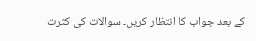کے بعد جواب کا انتظار کریں۔ سوالات کی کثرت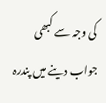کی وجہ سے کبھی جواب دینے میں پندرہ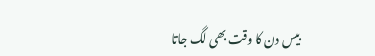بیس دن کا وقت بھی لگ جاتا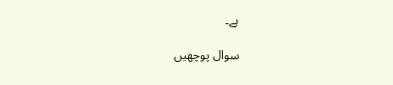ہے۔

سوال پوچھیں